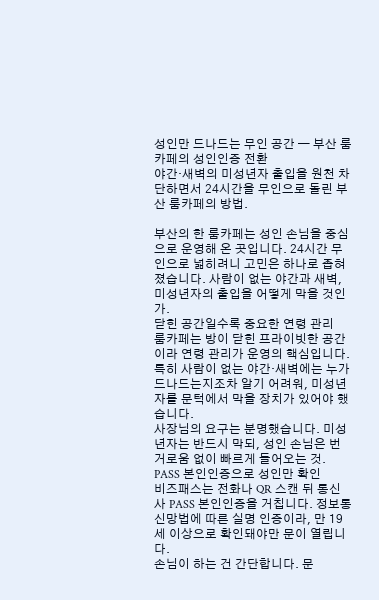성인만 드나드는 무인 공간 — 부산 룸카페의 성인인증 전환
야간·새벽의 미성년자 출입을 원천 차단하면서 24시간을 무인으로 돌린 부산 룸카페의 방법.

부산의 한 룸카페는 성인 손님을 중심으로 운영해 온 곳입니다. 24시간 무인으로 넓히려니 고민은 하나로 좁혀졌습니다. 사람이 없는 야간과 새벽, 미성년자의 출입을 어떻게 막을 것인가.
닫힌 공간일수록 중요한 연령 관리
룸카페는 방이 닫힌 프라이빗한 공간이라 연령 관리가 운영의 핵심입니다. 특히 사람이 없는 야간·새벽에는 누가 드나드는지조차 알기 어려워, 미성년자를 문턱에서 막을 장치가 있어야 했습니다.
사장님의 요구는 분명했습니다. 미성년자는 반드시 막되, 성인 손님은 번거로움 없이 빠르게 들어오는 것.
PASS 본인인증으로 성인만 확인
비즈패스는 전화나 QR 스캔 뒤 통신사 PASS 본인인증을 거칩니다. 정보통신망법에 따른 실명 인증이라, 만 19세 이상으로 확인돼야만 문이 열립니다.
손님이 하는 건 간단합니다. 문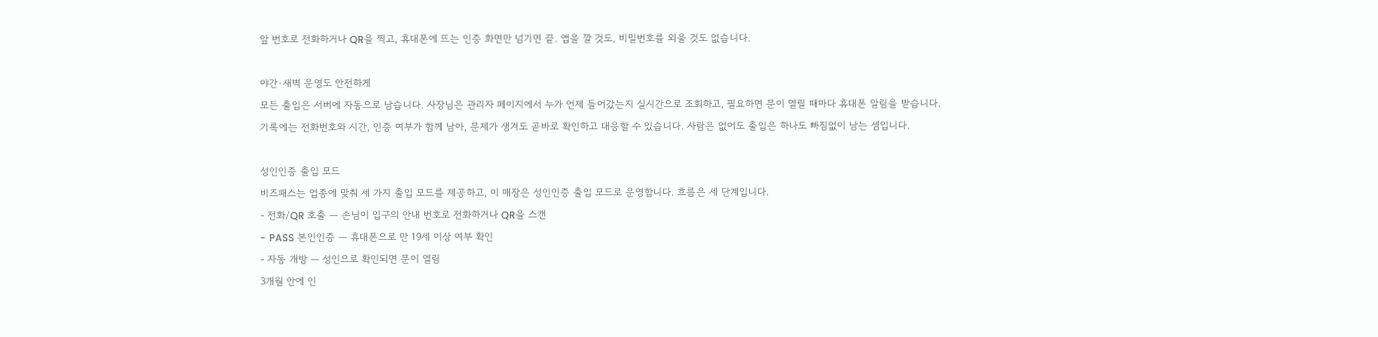앞 번호로 전화하거나 QR을 찍고, 휴대폰에 뜨는 인증 화면만 넘기면 끝. 앱을 깔 것도, 비밀번호를 외울 것도 없습니다.

야간·새벽 운영도 안전하게
모든 출입은 서버에 자동으로 남습니다. 사장님은 관리자 페이지에서 누가 언제 들어갔는지 실시간으로 조회하고, 필요하면 문이 열릴 때마다 휴대폰 알림을 받습니다.
기록에는 전화번호와 시간, 인증 여부가 함께 남아, 문제가 생겨도 곧바로 확인하고 대응할 수 있습니다. 사람은 없어도 출입은 하나도 빠짐없이 남는 셈입니다.

성인인증 출입 모드
비즈패스는 업종에 맞춰 세 가지 출입 모드를 제공하고, 이 매장은 성인인증 출입 모드로 운영합니다. 흐름은 세 단계입니다.
- 전화/QR 호출 — 손님이 입구의 안내 번호로 전화하거나 QR을 스캔
- PASS 본인인증 — 휴대폰으로 만 19세 이상 여부 확인
- 자동 개방 — 성인으로 확인되면 문이 열림
3개월 안에 인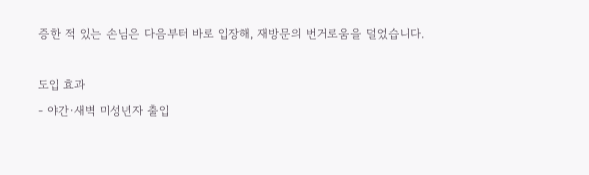증한 적 있는 손님은 다음부터 바로 입장해, 재방문의 번거로움을 덜었습니다.

도입 효과
- 야간·새벽 미성년자 출입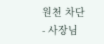원천 차단
- 사장님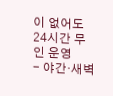이 없어도 24시간 무인 운영
- 야간·새벽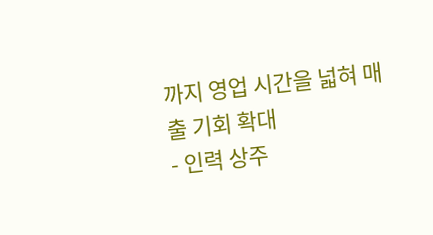까지 영업 시간을 넓혀 매출 기회 확대
- 인력 상주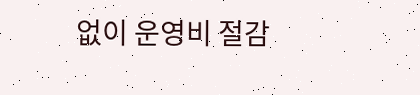없이 운영비 절감